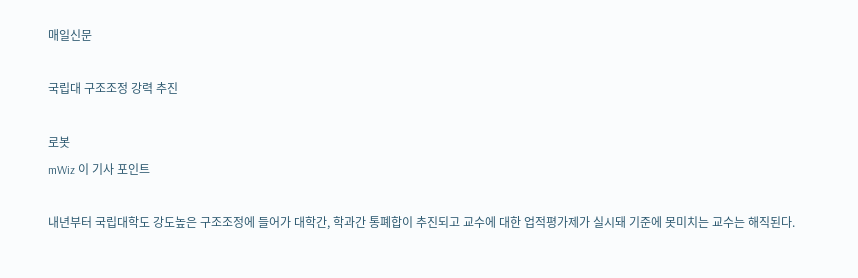매일신문

국립대 구조조정 강력 추진

로봇
mWiz 이 기사 포인트

내년부터 국립대학도 강도높은 구조조정에 들어가 대학간, 학과간 통폐합이 추진되고 교수에 대한 업적평가제가 실시돼 기준에 못미치는 교수는 해직된다.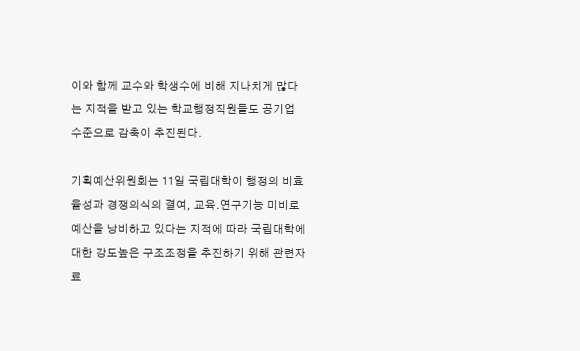이와 함께 교수와 학생수에 비해 지나치게 많다는 지적을 받고 있는 학교행정직원들도 공기업 수준으로 감축이 추진된다.

기획예산위원회는 11일 국립대학이 행정의 비효율성과 경쟁의식의 결여, 교육.연구기능 미비로 예산을 낭비하고 있다는 지적에 따라 국립대학에 대한 강도높은 구조조정을 추진하기 위해 관련자료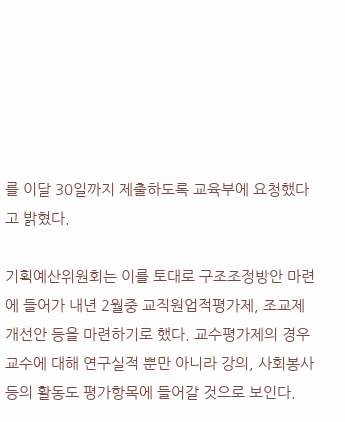를 이달 30일까지 제출하도록 교육부에 요청했다고 밝혔다.

기획예산위원회는 이를 토대로 구조조정방안 마련에 들어가 내년 2월중 교직원업적평가제, 조교제 개선안 등을 마련하기로 했다. 교수평가제의 경우 교수에 대해 연구실적 뿐만 아니라 강의, 사회봉사 등의 활동도 평가항목에 들어갈 것으로 보인다.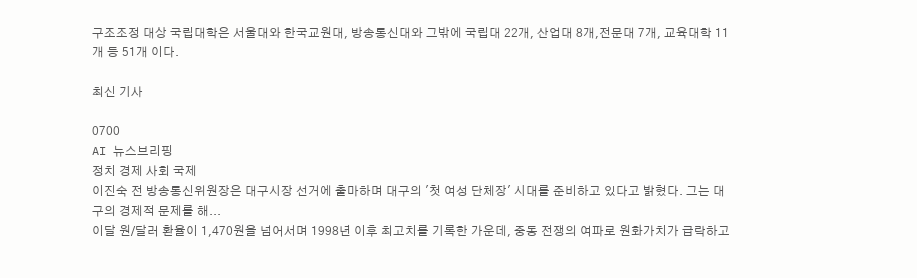구조조정 대상 국립대학은 서울대와 한국교원대, 방송통신대와 그밖에 국립대 22개, 산업대 8개,전문대 7개, 교육대학 11개 등 51개 이다.

최신 기사

0700
AI 뉴스브리핑
정치 경제 사회 국제
이진숙 전 방송통신위원장은 대구시장 선거에 출마하며 대구의 '첫 여성 단체장' 시대를 준비하고 있다고 밝혔다. 그는 대구의 경제적 문제를 해...
이달 원/달러 환율이 1,470원을 넘어서며 1998년 이후 최고치를 기록한 가운데, 중동 전쟁의 여파로 원화가치가 급락하고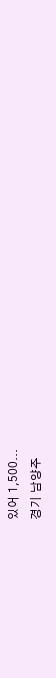있어 1,500...
경기 남양주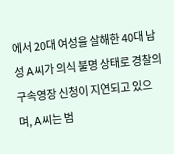에서 20대 여성을 살해한 40대 남성 A씨가 의식 불명 상태로 경찰의 구속영장 신청이 지연되고 있으며, A씨는 범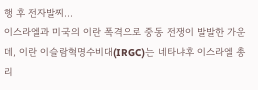행 후 전자발찌...
이스라엘과 미국의 이란 폭격으로 중동 전쟁이 발발한 가운데, 이란 이슬람혁명수비대(IRGC)는 네타냐후 이스라엘 총리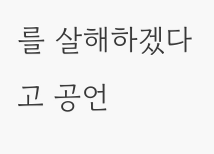를 살해하겠다고 공언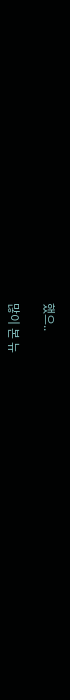했으..

많이 본 뉴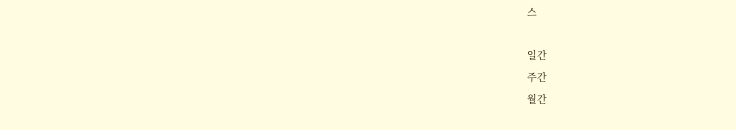스

일간
주간
월간